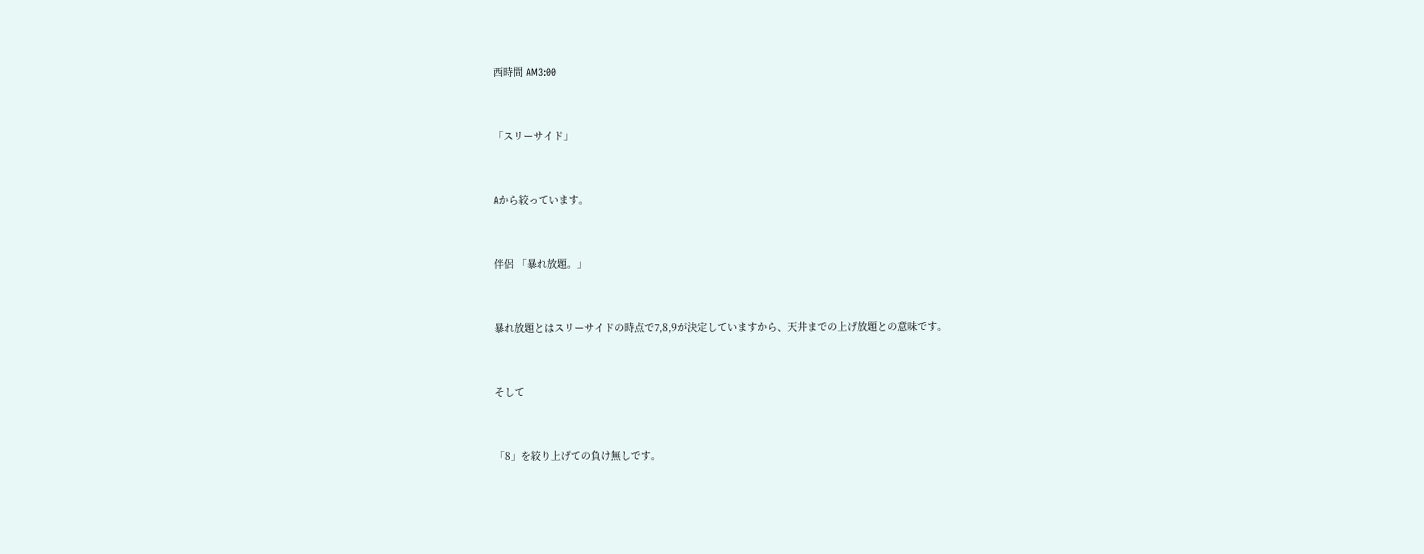西時間 AM3:00



「スリーサイド」



Aから絞っています。



伴侶 「暴れ放題。」



暴れ放題とはスリーサイドの時点で7,8,9が決定していますから、天井までの上げ放題との意味です。



そして



「8」を絞り上げての負け無しです。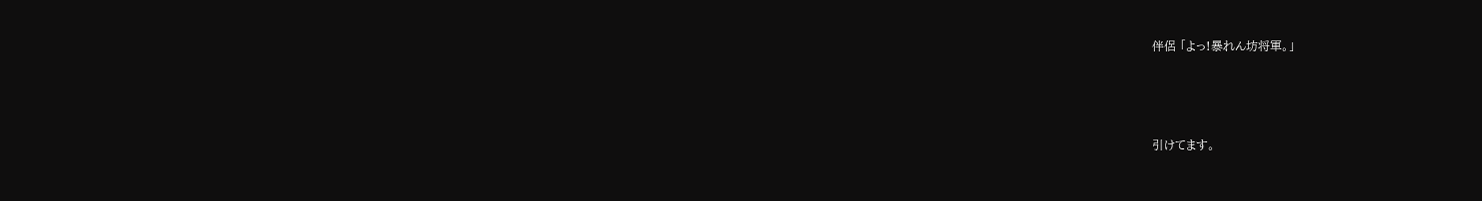伴侶 「よっ!暴れん坊将軍。」



引けてます。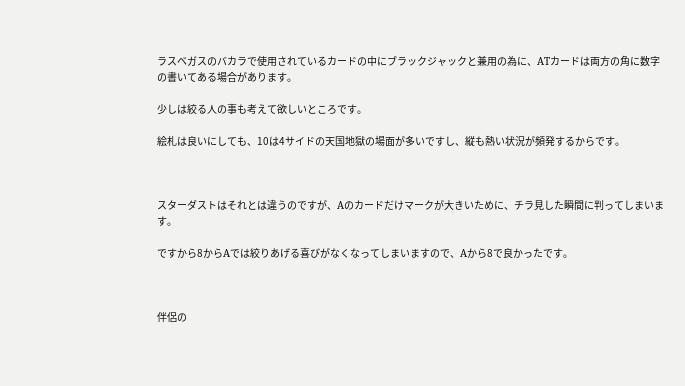ラスベガスのバカラで使用されているカードの中にブラックジャックと兼用の為に、ATカードは両方の角に数字の書いてある場合があります。

少しは絞る人の事も考えて欲しいところです。

絵札は良いにしても、10は4サイドの天国地獄の場面が多いですし、縦も熱い状況が頻発するからです。



スターダストはそれとは違うのですが、Aのカードだけマークが大きいために、チラ見した瞬間に判ってしまいます。

ですから8からAでは絞りあげる喜びがなくなってしまいますので、Aから8で良かったです。



伴侶の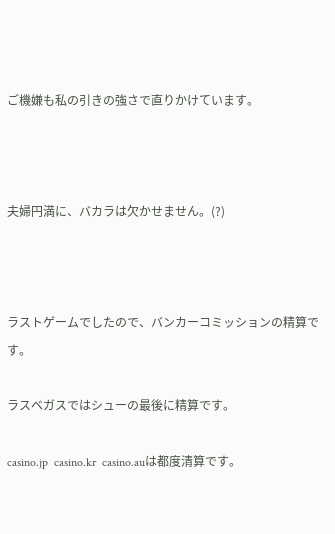ご機嫌も私の引きの強さで直りかけています。



夫婦円満に、バカラは欠かせません。(?)



ラストゲームでしたので、バンカーコミッションの精算です。

ラスベガスではシューの最後に精算です。

casino.jp  casino.kr  casino.auは都度清算です。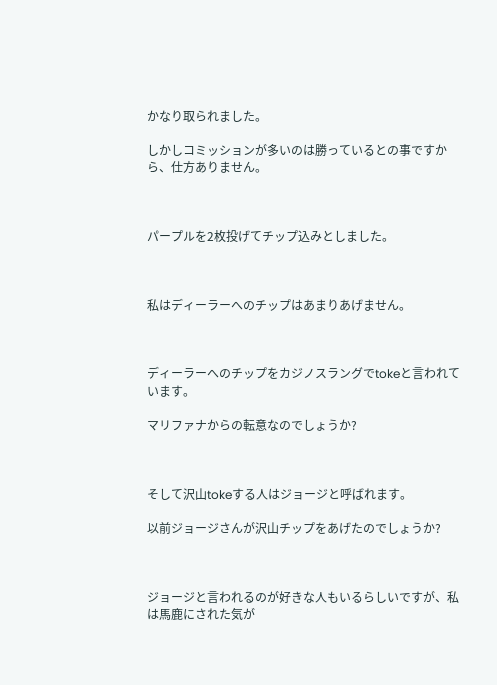かなり取られました。

しかしコミッションが多いのは勝っているとの事ですから、仕方ありません。



パープルを2枚投げてチップ込みとしました。



私はディーラーへのチップはあまりあげません。



ディーラーへのチップをカジノスラングでtokeと言われています。

マリファナからの転意なのでしょうか?



そして沢山tokeする人はジョージと呼ばれます。

以前ジョージさんが沢山チップをあげたのでしょうか?



ジョージと言われるのが好きな人もいるらしいですが、私は馬鹿にされた気が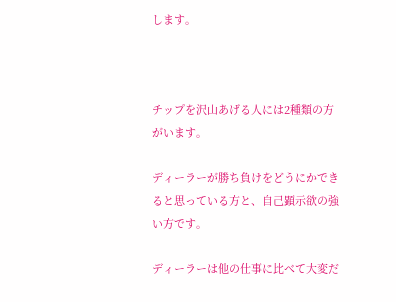します。



チップを沢山あげる人には2種類の方がいます。

ディーラーが勝ち負けをどうにかできると思っている方と、自己顕示欲の強い方です。

ディーラーは他の仕事に比べて大変だ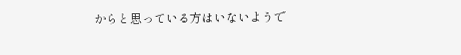からと思っている方はいないようで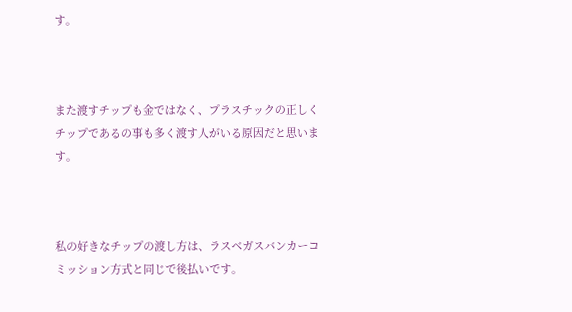す。



また渡すチップも金ではなく、プラスチックの正しくチップであるの事も多く渡す人がいる原因だと思います。



私の好きなチップの渡し方は、ラスベガスバンカーコミッション方式と同じで後払いです。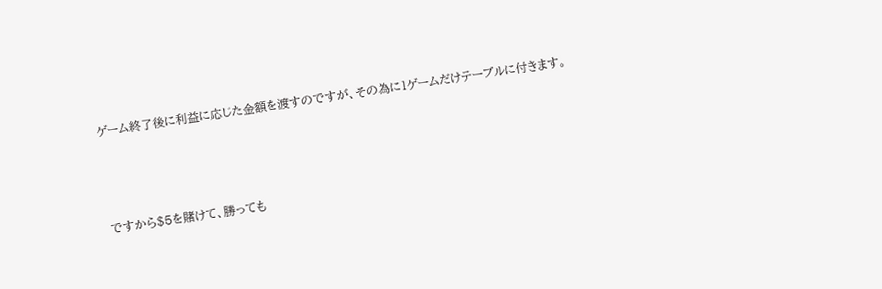ゲーム終了後に利益に応じた金額を渡すのですが、その為に1ゲームだけテーブルに付きます。



ですから$5を賭けて、勝っても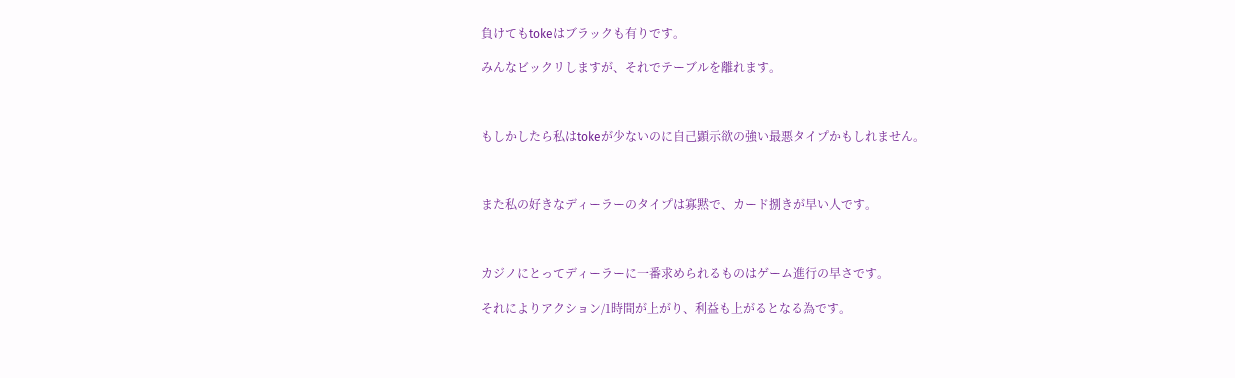負けてもtokeはブラックも有りです。

みんなビックリしますが、それでテーブルを離れます。



もしかしたら私はtokeが少ないのに自己顕示欲の強い最悪タイプかもしれません。



また私の好きなディーラーのタイプは寡黙で、カード捌きが早い人です。



カジノにとってディーラーに一番求められるものはゲーム進行の早さです。

それによりアクション/1時間が上がり、利益も上がるとなる為です。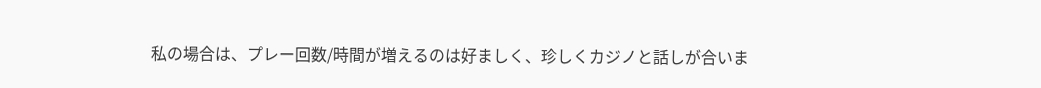私の場合は、プレー回数/時間が増えるのは好ましく、珍しくカジノと話しが合いま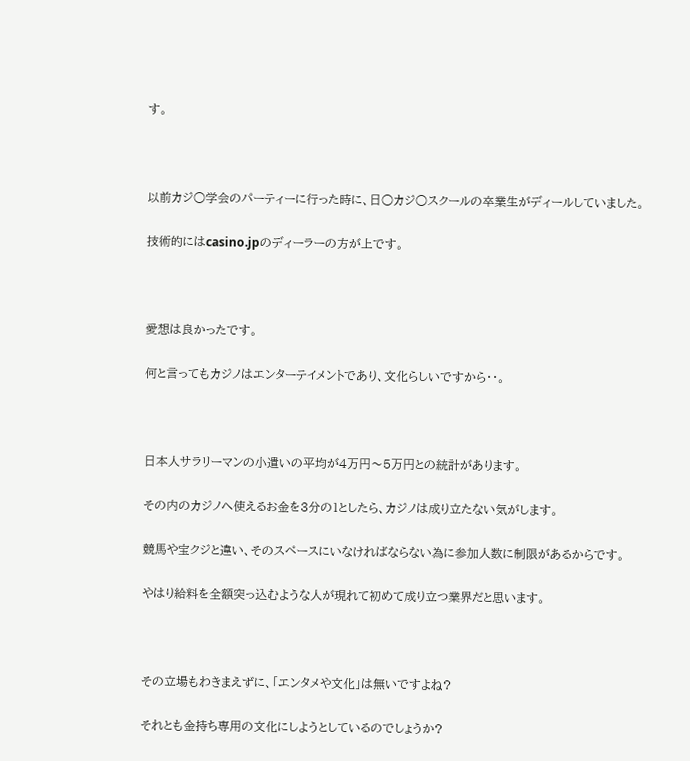す。



以前カジ○学会のパーティーに行った時に、日○カジ○スクールの卒業生がディールしていました。

技術的にはcasino.jpのディーラーの方が上です。



愛想は良かったです。

何と言ってもカジノはエンターテイメントであり、文化らしいですから・・。



日本人サラリーマンの小遣いの平均が4万円〜5万円との統計があります。

その内のカジノへ使えるお金を3分の1としたら、カジノは成り立たない気がします。

競馬や宝クジと違い、そのスペースにいなければならない為に参加人数に制限があるからです。

やはり給料を全額突っ込むような人が現れて初めて成り立つ業界だと思います。



その立場もわきまえずに、「エンタメや文化」は無いですよね?

それとも金持ち専用の文化にしようとしているのでしょうか?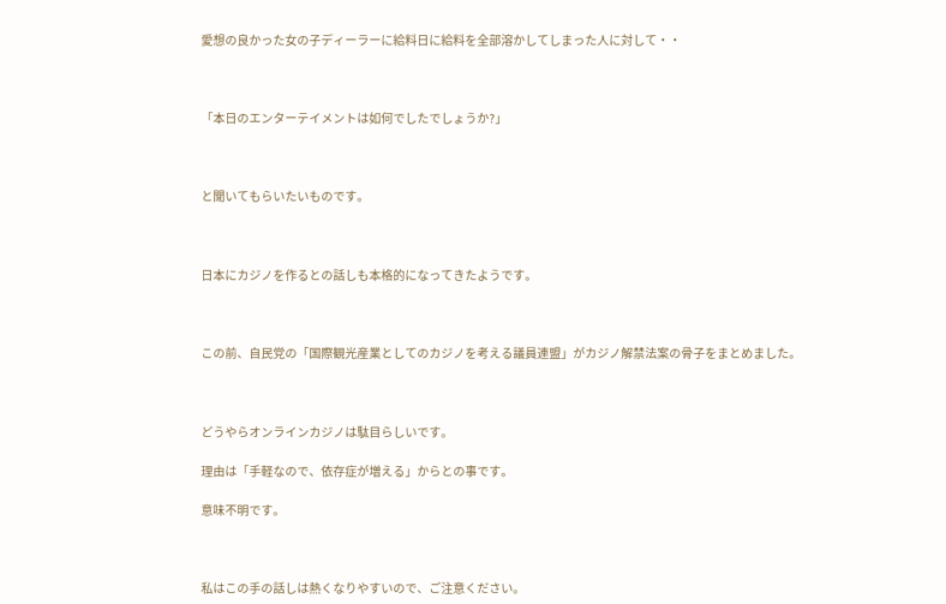愛想の良かった女の子ディーラーに給料日に給料を全部溶かしてしまった人に対して・・



「本日のエンターテイメントは如何でしたでしょうか?」



と聞いてもらいたいものです。



日本にカジノを作るとの話しも本格的になってきたようです。



この前、自民党の「国際観光産業としてのカジノを考える議員連盟」がカジノ解禁法案の骨子をまとめました。



どうやらオンラインカジノは駄目らしいです。

理由は「手軽なので、依存症が増える」からとの事です。

意味不明です。



私はこの手の話しは熱くなりやすいので、ご注意ください。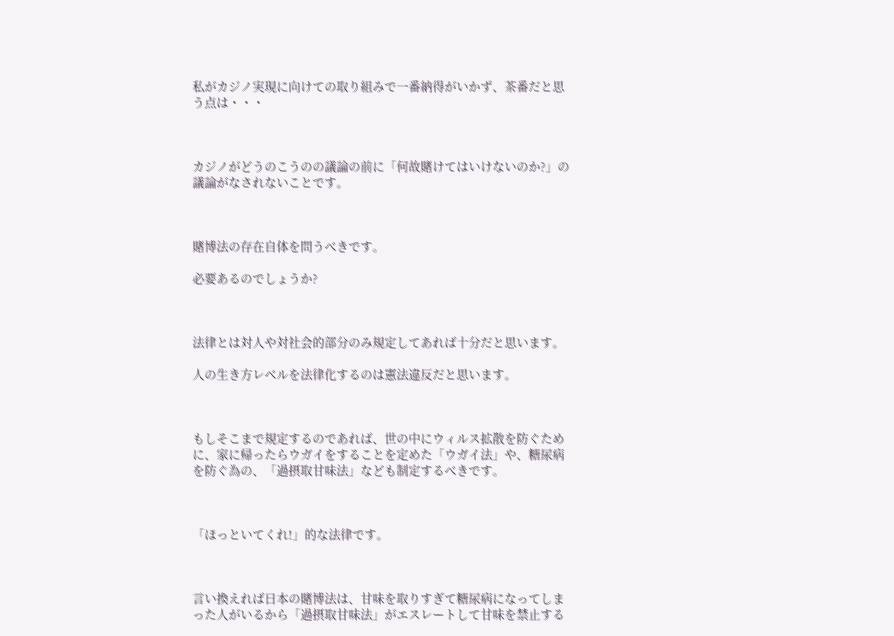私がカジノ実現に向けての取り組みで一番納得がいかず、茶番だと思う点は・・・



カジノがどうのこうのの議論の前に「何故賭けてはいけないのか?」の議論がなされないことです。



賭博法の存在自体を問うべきです。

必要あるのでしょうか?



法律とは対人や対社会的部分のみ規定してあれば十分だと思います。

人の生き方レベルを法律化するのは憲法違反だと思います。



もしそこまで規定するのであれば、世の中にウィルス拡散を防ぐために、家に帰ったらウガイをすることを定めた「ウガイ法」や、糖尿病を防ぐ為の、「過摂取甘味法」なども制定するべきです。



「ほっといてくれ!」的な法律です。



言い換えれば日本の賭博法は、甘味を取りすぎて糖尿病になってしまった人がいるから「過摂取甘味法」がエスレートして甘味を禁止する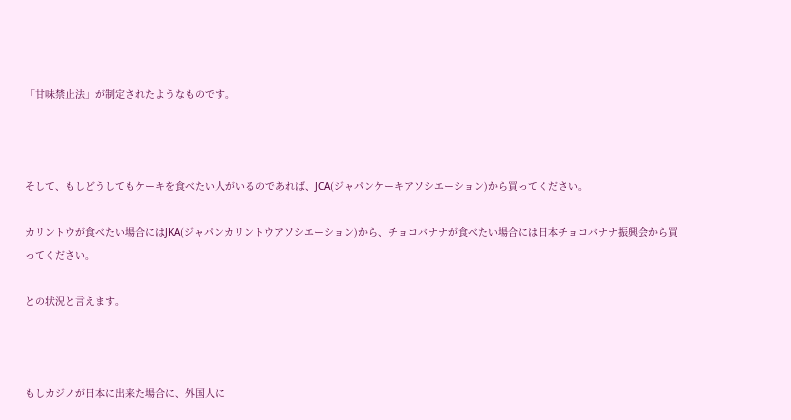「甘味禁止法」が制定されたようなものです。



そして、もしどうしてもケーキを食べたい人がいるのであれば、JCA(ジャパンケーキアソシエーション)から買ってください。

カリントウが食べたい場合にはJKA(ジャパンカリントウアソシエーション)から、チョコバナナが食べたい場合には日本チョコバナナ振興会から買ってください。

との状況と言えます。



もしカジノが日本に出来た場合に、外国人に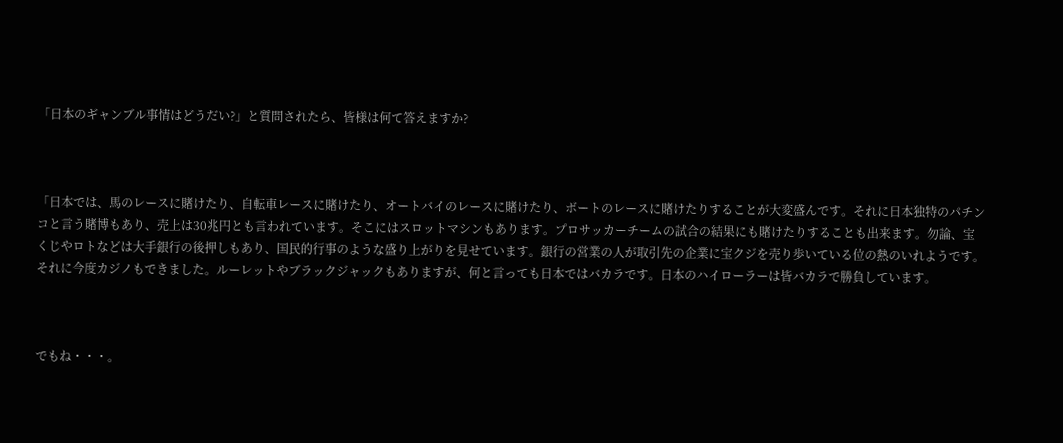「日本のギャンブル事情はどうだい?」と質問されたら、皆様は何て答えますか?



「日本では、馬のレースに賭けたり、自転車レースに賭けたり、オートバイのレースに賭けたり、ボートのレースに賭けたりすることが大変盛んです。それに日本独特のパチンコと言う賭博もあり、売上は30兆円とも言われています。そこにはスロットマシンもあります。プロサッカーチームの試合の結果にも賭けたりすることも出来ます。勿論、宝くじやロトなどは大手銀行の後押しもあり、国民的行事のような盛り上がりを見せています。銀行の営業の人が取引先の企業に宝クジを売り歩いている位の熱のいれようです。それに今度カジノもできました。ルーレットやブラックジャックもありますが、何と言っても日本ではバカラです。日本のハイローラーは皆バカラで勝負しています。



でもね・・・。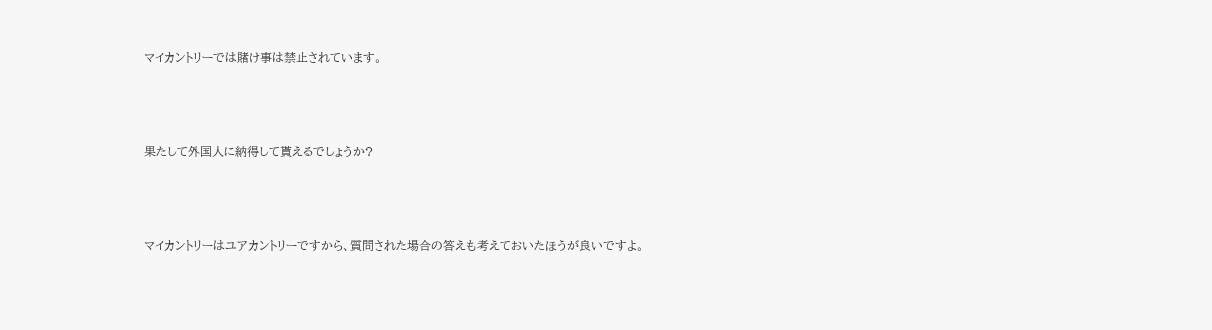マイカントリーでは賭け事は禁止されています。



果たして外国人に納得して貰えるでしょうか?



マイカントリーはユアカントリーですから、質問された場合の答えも考えておいたほうが良いですよ。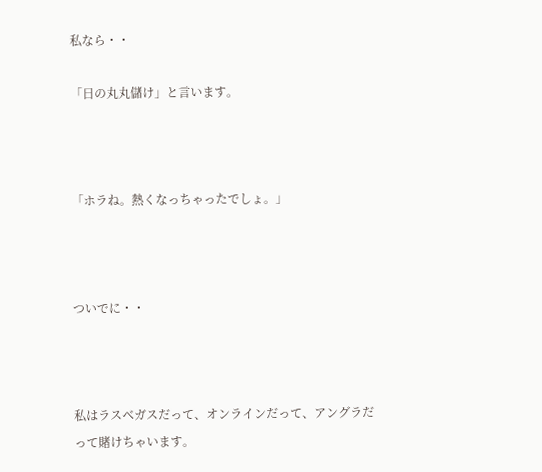私なら・・

「日の丸丸儲け」と言います。



「ホラね。熱くなっちゃったでしょ。」



ついでに・・



私はラスベガスだって、オンラインだって、アングラだって賭けちゃいます。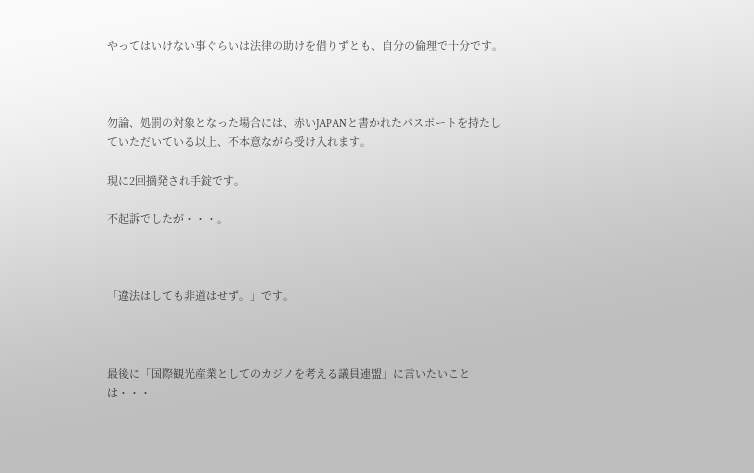やってはいけない事ぐらいは法律の助けを借りずとも、自分の倫理で十分です。



勿論、処罰の対象となった場合には、赤いJAPANと書かれたパスポートを持たしていただいている以上、不本意ながら受け入れます。

現に2回摘発され手錠です。

不起訴でしたが・・・。



「違法はしても非道はせず。」です。



最後に「国際観光産業としてのカジノを考える議員連盟」に言いたいことは・・・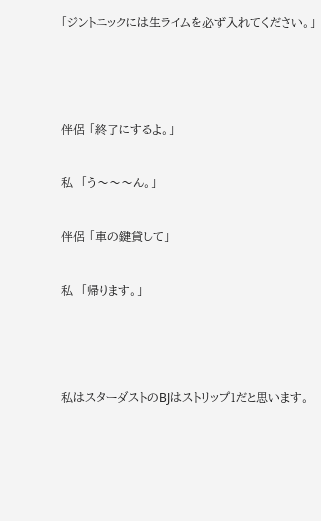「ジントニックには生ライムを必ず入れてください。」



伴侶 「終了にするよ。」

私  「う〜〜〜ん。」

伴侶 「車の鍵貸して」

私  「帰ります。」



私はスターダストのBJはストリップ1だと思います。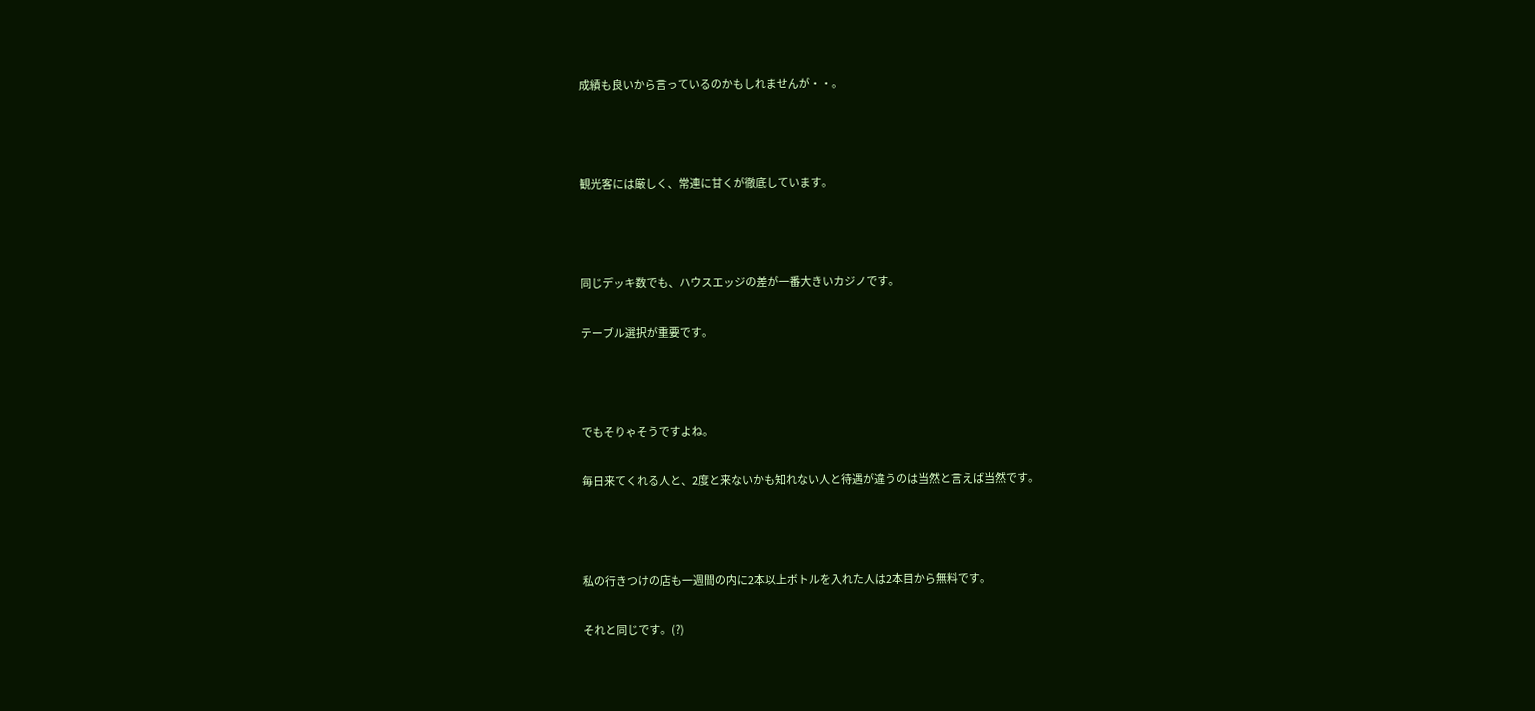成績も良いから言っているのかもしれませんが・・。



観光客には厳しく、常連に甘くが徹底しています。



同じデッキ数でも、ハウスエッジの差が一番大きいカジノです。

テーブル選択が重要です。



でもそりゃそうですよね。

毎日来てくれる人と、2度と来ないかも知れない人と待遇が違うのは当然と言えば当然です。



私の行きつけの店も一週間の内に2本以上ボトルを入れた人は2本目から無料です。

それと同じです。(?)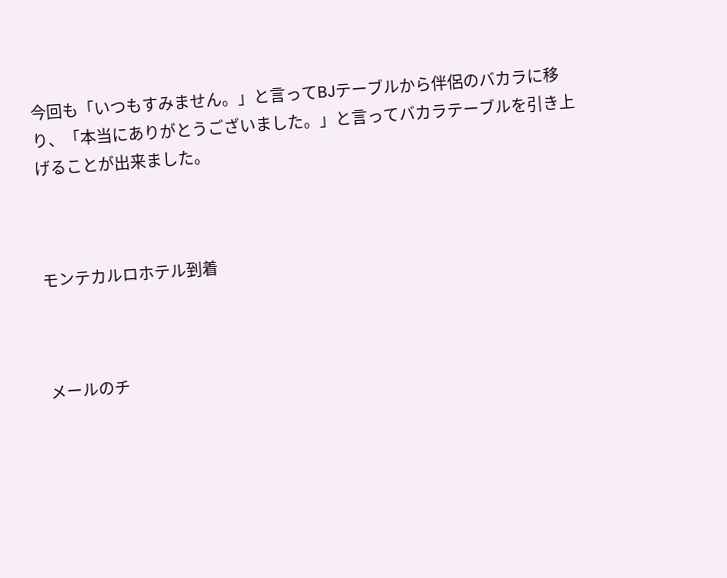今回も「いつもすみません。」と言ってBJテーブルから伴侶のバカラに移り、「本当にありがとうございました。」と言ってバカラテーブルを引き上げることが出来ました。



モンテカルロホテル到着



メールのチ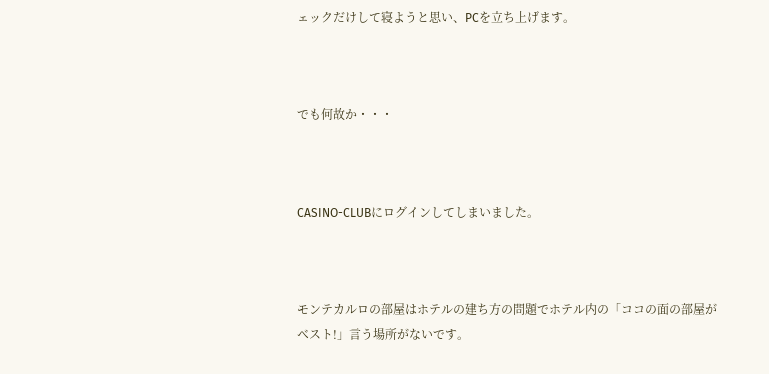ェックだけして寝ようと思い、PCを立ち上げます。



でも何故か・・・



CASINO-CLUBにログインしてしまいました。



モンテカルロの部屋はホテルの建ち方の問題でホテル内の「ココの面の部屋がベスト!」言う場所がないです。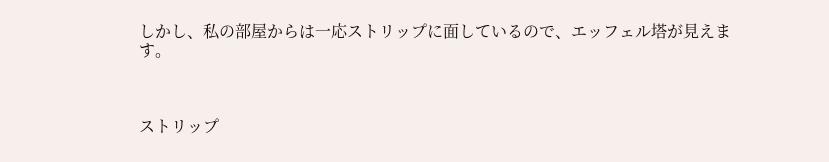しかし、私の部屋からは一応ストリップに面しているので、エッフェル塔が見えます。



ストリップ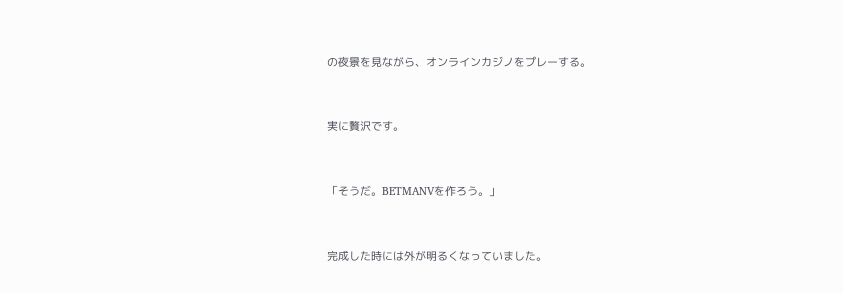の夜景を見ながら、オンラインカジノをプレーする。



実に贅沢です。



「そうだ。BETMANVを作ろう。」



完成した時には外が明るくなっていました。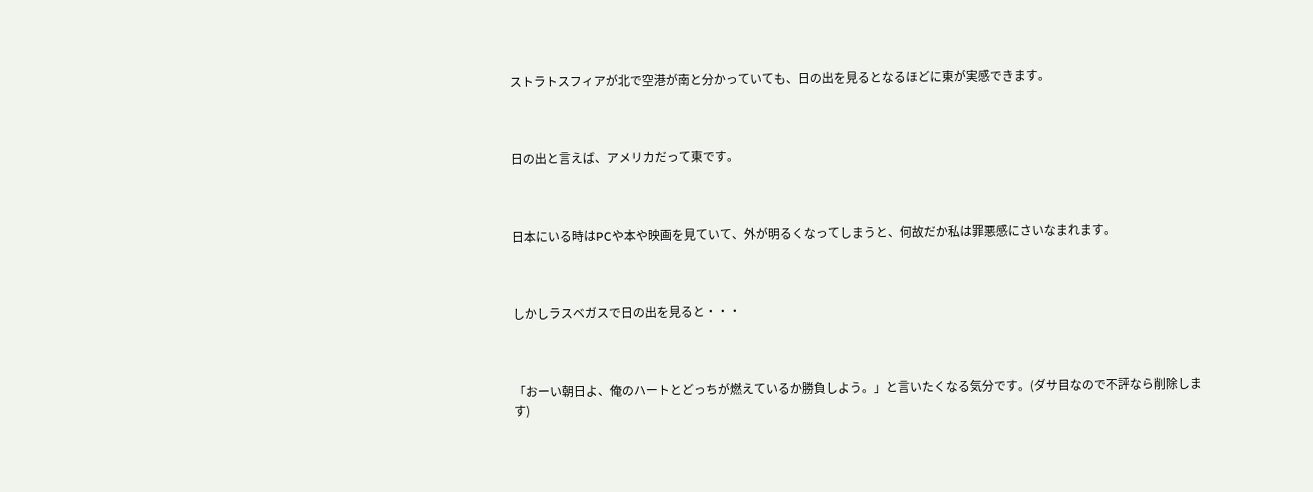ストラトスフィアが北で空港が南と分かっていても、日の出を見るとなるほどに東が実感できます。



日の出と言えば、アメリカだって東です。



日本にいる時はPCや本や映画を見ていて、外が明るくなってしまうと、何故だか私は罪悪感にさいなまれます。



しかしラスベガスで日の出を見ると・・・



「おーい朝日よ、俺のハートとどっちが燃えているか勝負しよう。」と言いたくなる気分です。(ダサ目なので不評なら削除します)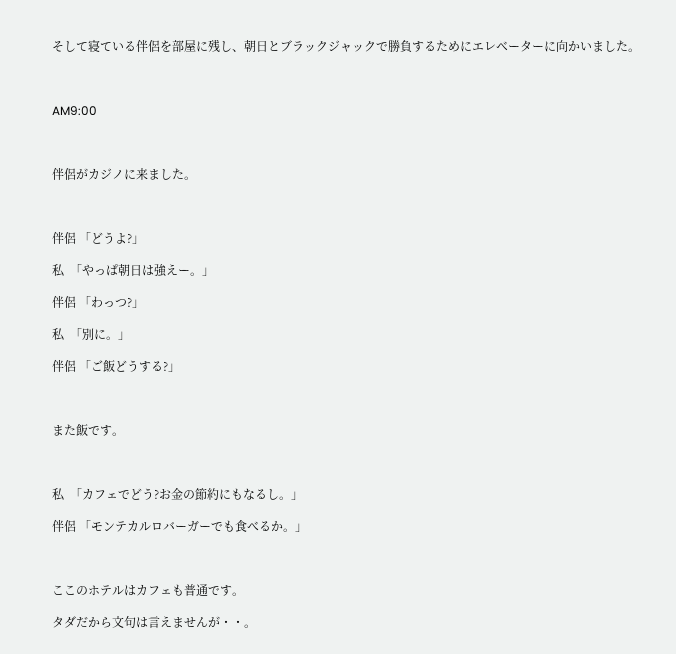そして寝ている伴侶を部屋に残し、朝日とブラックジャックで勝負するためにエレベーターに向かいました。



AM9:00



伴侶がカジノに来ました。



伴侶 「どうよ?」

私  「やっぱ朝日は強えー。」

伴侶 「わっつ?」

私  「別に。」

伴侶 「ご飯どうする?」



また飯です。



私  「カフェでどう?お金の節約にもなるし。」

伴侶 「モンテカルロバーガーでも食べるか。」



ここのホテルはカフェも普通です。

タダだから文句は言えませんが・・。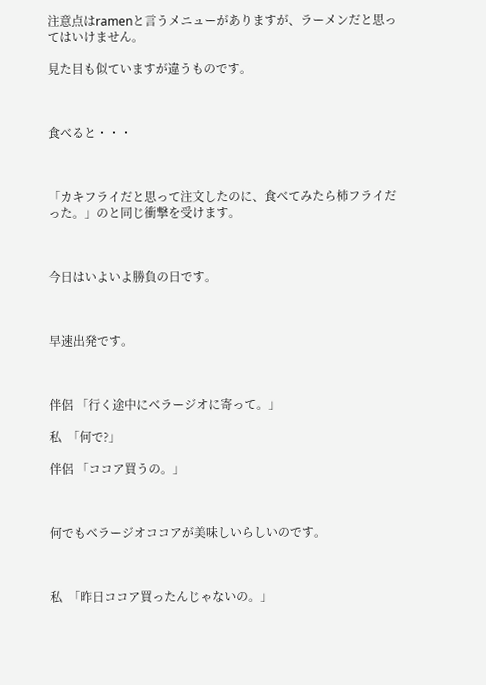注意点はramenと言うメニューがありますが、ラーメンだと思ってはいけません。

見た目も似ていますが違うものです。



食べると・・・



「カキフライだと思って注文したのに、食べてみたら柿フライだった。」のと同じ衝撃を受けます。



今日はいよいよ勝負の日です。



早速出発です。



伴侶 「行く途中にベラージオに寄って。」

私  「何で?」

伴侶 「ココア買うの。」



何でもベラージオココアが美味しいらしいのです。



私  「昨日ココア買ったんじゃないの。」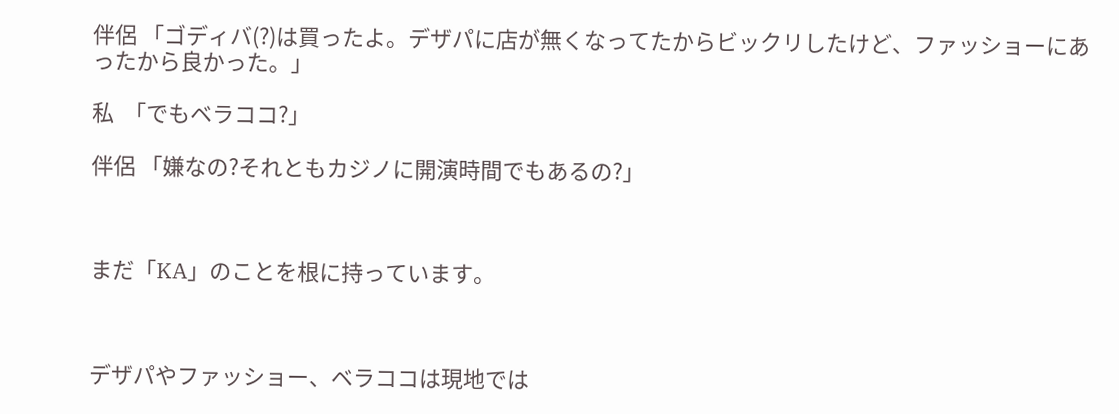伴侶 「ゴディバ(?)は買ったよ。デザパに店が無くなってたからビックリしたけど、ファッショーにあったから良かった。」

私  「でもベラココ?」

伴侶 「嫌なの?それともカジノに開演時間でもあるの?」



まだ「KA」のことを根に持っています。



デザパやファッショー、ベラココは現地では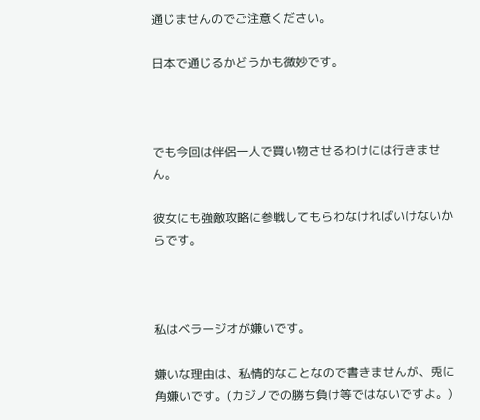通じませんのでご注意ください。

日本で通じるかどうかも微妙です。



でも今回は伴侶一人で買い物させるわけには行きません。

彼女にも強敵攻略に参戦してもらわなければいけないからです。



私はベラージオが嫌いです。

嫌いな理由は、私情的なことなので書きませんが、兎に角嫌いです。(カジノでの勝ち負け等ではないですよ。)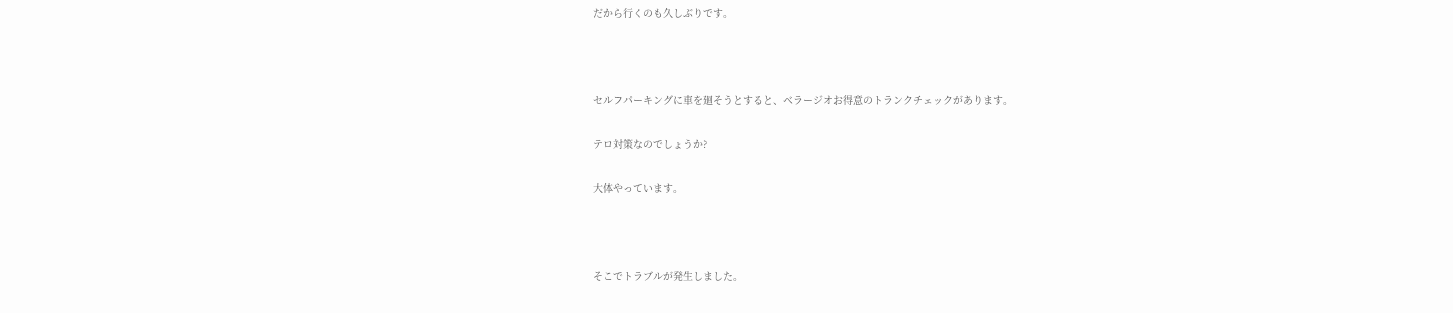だから行くのも久しぶりです。



セルフパーキングに車を廻そうとすると、ベラージオお得意のトランクチェックがあります。

テロ対策なのでしょうか?

大体やっています。



そこでトラブルが発生しました。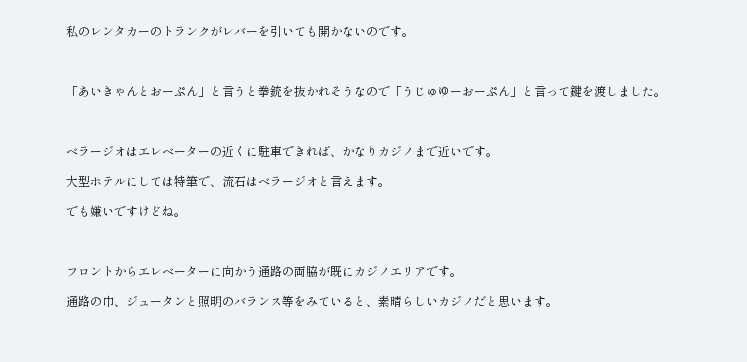私のレンタカーのトランクがレバーを引いても開かないのです。



「あいきゃんとおーぷん」と言うと拳銃を抜かれそうなので「うじゅゆーおーぷん」と言って鍵を渡しました。



ベラージオはエレベーターの近くに駐車できれば、かなりカジノまで近いです。

大型ホテルにしては特筆で、流石はベラージオと言えます。

でも嫌いですけどね。



フロントからエレベーターに向かう通路の両脇が既にカジノエリアです。

通路の巾、ジュータンと照明のバランス等をみていると、素晴らしいカジノだと思います。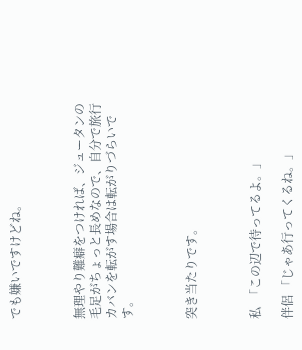でも嫌いですけどね。



無理やり難癖をつければ、ジュータンの毛足がちょっと長めなので、自分で旅行カバンを転がす場合は転がりづらいです。



突き当たりです。



私  「この辺で待ってるよ。」

伴侶 「じゃあ行ってくるね。」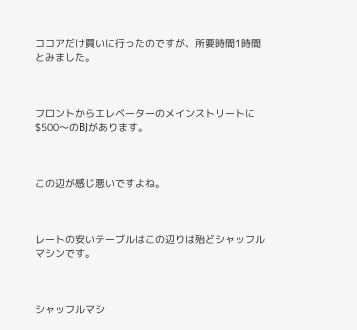ココアだけ買いに行ったのですが、所要時間1時間とみました。



フロントからエレベーターのメインストリートに$500〜のBJがあります。



この辺が感じ悪いですよね。



レートの安いテーブルはこの辺りは殆どシャッフルマシンです。



シャッフルマシ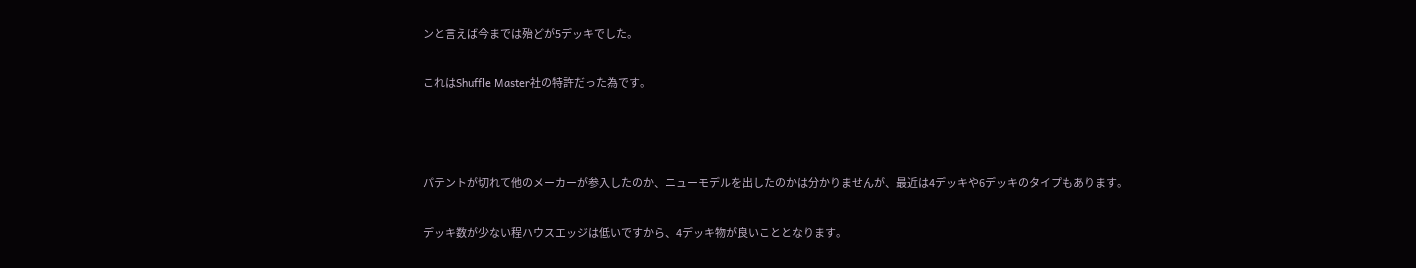ンと言えば今までは殆どが5デッキでした。

これはShuffle Master社の特許だった為です。



パテントが切れて他のメーカーが参入したのか、ニューモデルを出したのかは分かりませんが、最近は4デッキや6デッキのタイプもあります。

デッキ数が少ない程ハウスエッジは低いですから、4デッキ物が良いこととなります。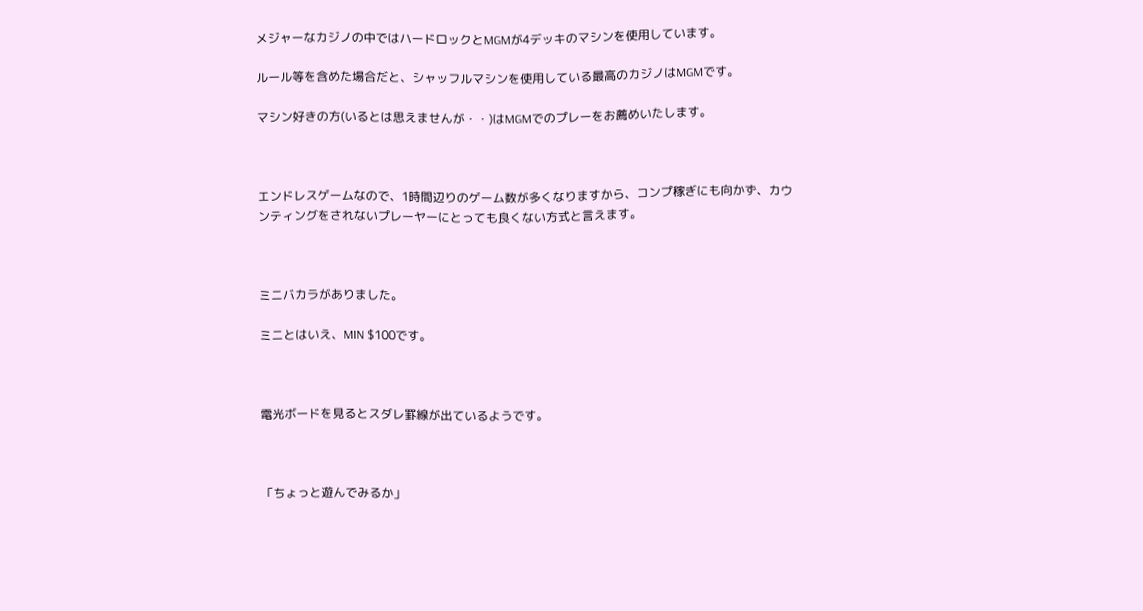メジャーなカジノの中ではハードロックとMGMが4デッキのマシンを使用しています。

ルール等を含めた場合だと、シャッフルマシンを使用している最高のカジノはMGMです。

マシン好きの方(いるとは思えませんが・・)はMGMでのプレーをお薦めいたします。



エンドレスゲームなので、1時間辺りのゲーム数が多くなりますから、コンプ稼ぎにも向かず、カウンティングをされないプレーヤーにとっても良くない方式と言えます。



ミニバカラがありました。

ミニとはいえ、MIN $100です。



電光ボードを見るとスダレ罫線が出ているようです。



「ちょっと遊んでみるか」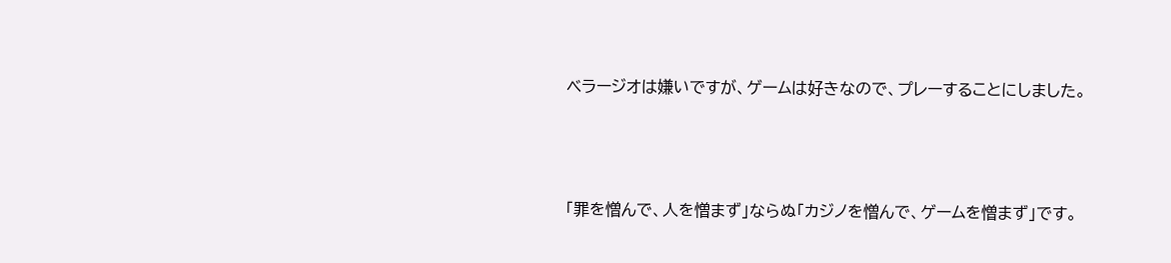ベラージオは嫌いですが、ゲームは好きなので、プレーすることにしました。



「罪を憎んで、人を憎まず」ならぬ「カジノを憎んで、ゲームを憎まず」です。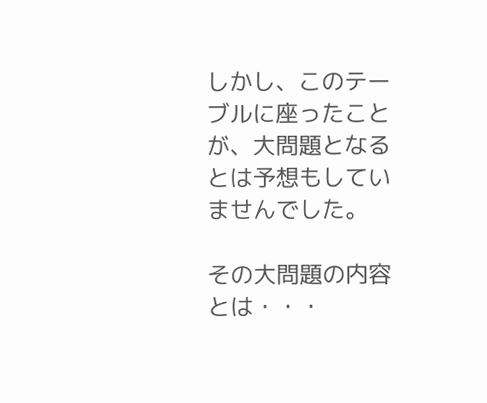しかし、このテーブルに座ったことが、大問題となるとは予想もしていませんでした。

その大問題の内容とは・・・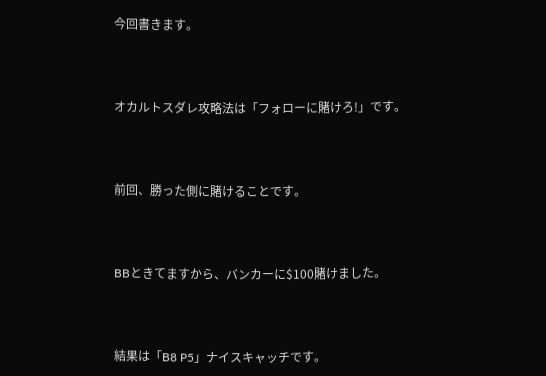今回書きます。



オカルトスダレ攻略法は「フォローに賭けろ!」です。



前回、勝った側に賭けることです。



BBときてますから、バンカーに$100賭けました。



結果は「B8 P5」ナイスキャッチです。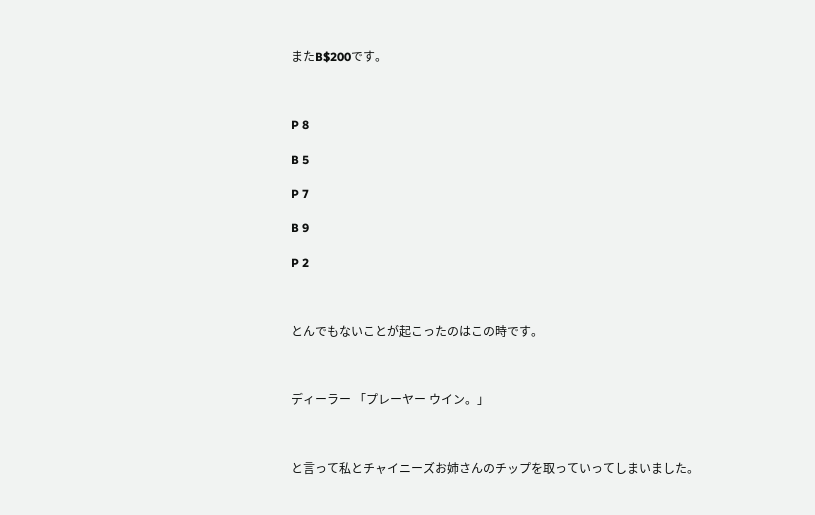またB$200です。



P 8

B 5

P 7

B 9

P 2



とんでもないことが起こったのはこの時です。



ディーラー 「プレーヤー ウイン。」



と言って私とチャイニーズお姉さんのチップを取っていってしまいました。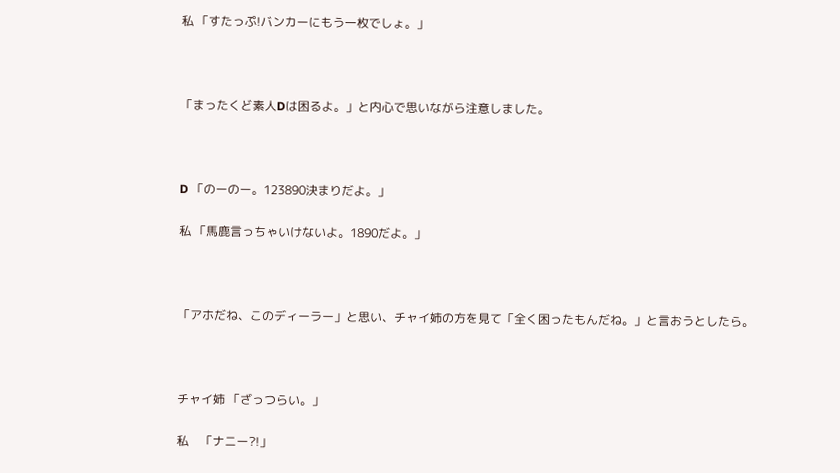私 「すたっぷ!バンカーにもう一枚でしょ。」



「まったくど素人Dは困るよ。」と内心で思いながら注意しました。



D 「のーのー。123890決まりだよ。」

私 「馬鹿言っちゃいけないよ。1890だよ。」



「アホだね、このディーラー」と思い、チャイ姉の方を見て「全く困ったもんだね。」と言おうとしたら。



チャイ姉 「ざっつらい。」

私    「ナニー?!」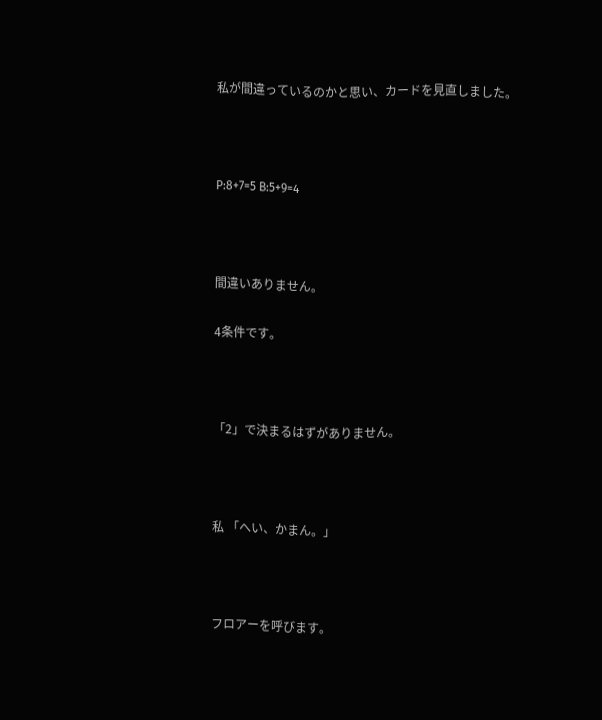私が間違っているのかと思い、カードを見直しました。



P:8+7=5 B:5+9=4



間違いありません。

4条件です。



「2」で決まるはずがありません。



私 「へい、かまん。」



フロアーを呼びます。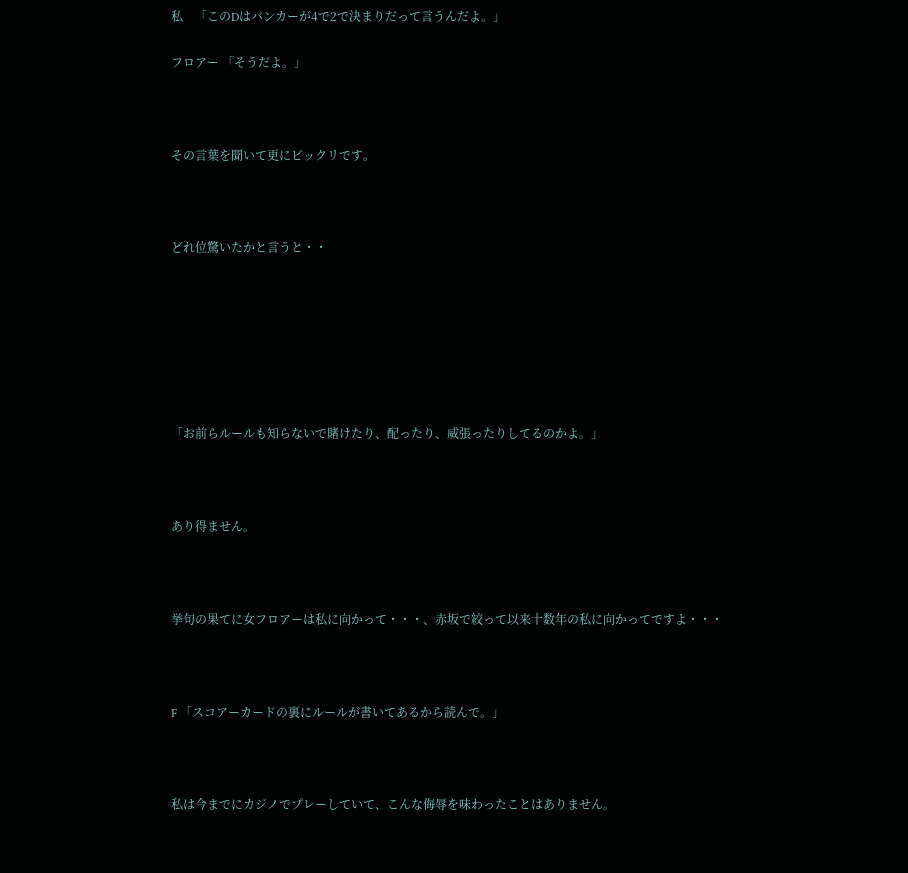私    「このDはバンカーが4で2で決まりだって言うんだよ。」

フロアー 「そうだよ。」



その言葉を聞いて更にビックリです。



どれ位驚いたかと言うと・・







「お前らルールも知らないで賭けたり、配ったり、威張ったりしてるのかよ。」



あり得ません。



挙句の果てに女フロアーは私に向かって・・・、赤坂で絞って以来十数年の私に向かってですよ・・・



F 「スコアーカードの裏にルールが書いてあるから読んで。」



私は今までにカジノでプレーしていて、こんな侮辱を味わったことはありません。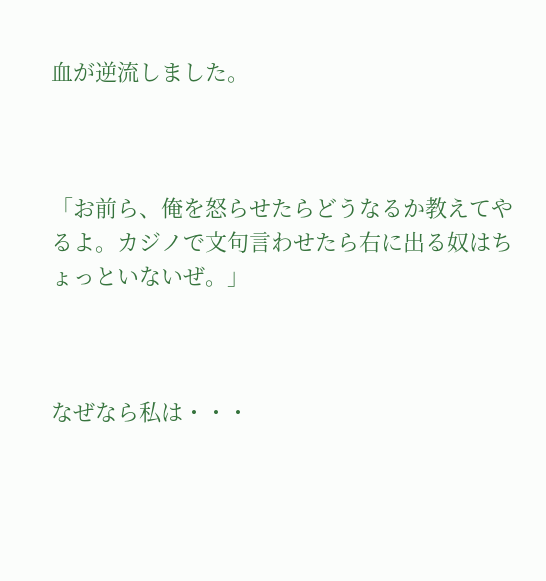血が逆流しました。



「お前ら、俺を怒らせたらどうなるか教えてやるよ。カジノで文句言わせたら右に出る奴はちょっといないぜ。」



なぜなら私は・・・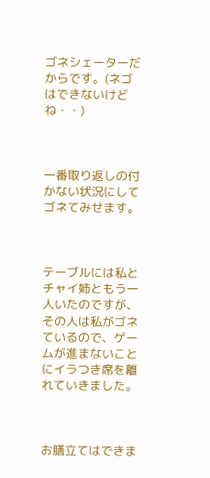ゴネシェーターだからです。(ネゴはできないけどね・・)



一番取り返しの付かない状況にしてゴネてみせます。



テーブルには私とチャイ姉ともう一人いたのですが、その人は私がゴネているので、ゲームが進まないことにイラつき席を離れていきました。



お膳立てはできま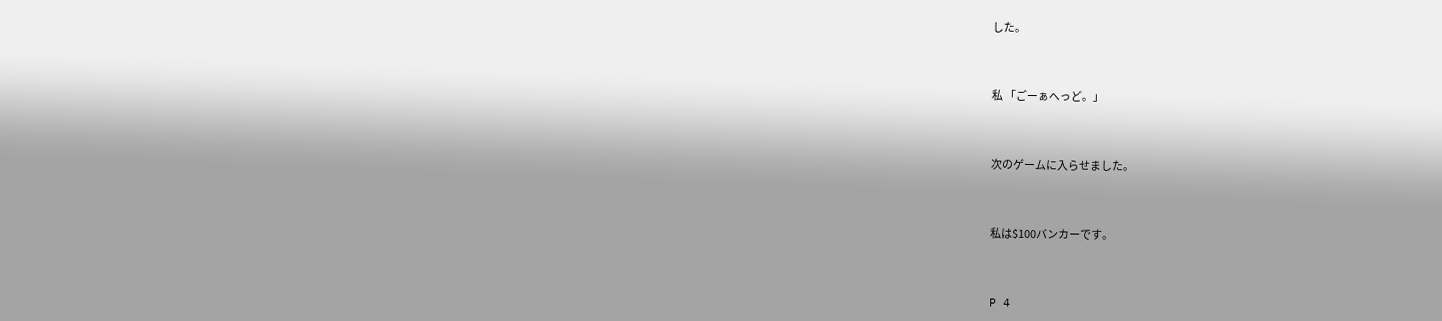した。



私 「ごーぁへっど。」



次のゲームに入らせました。



私は$100バンカーです。



P 4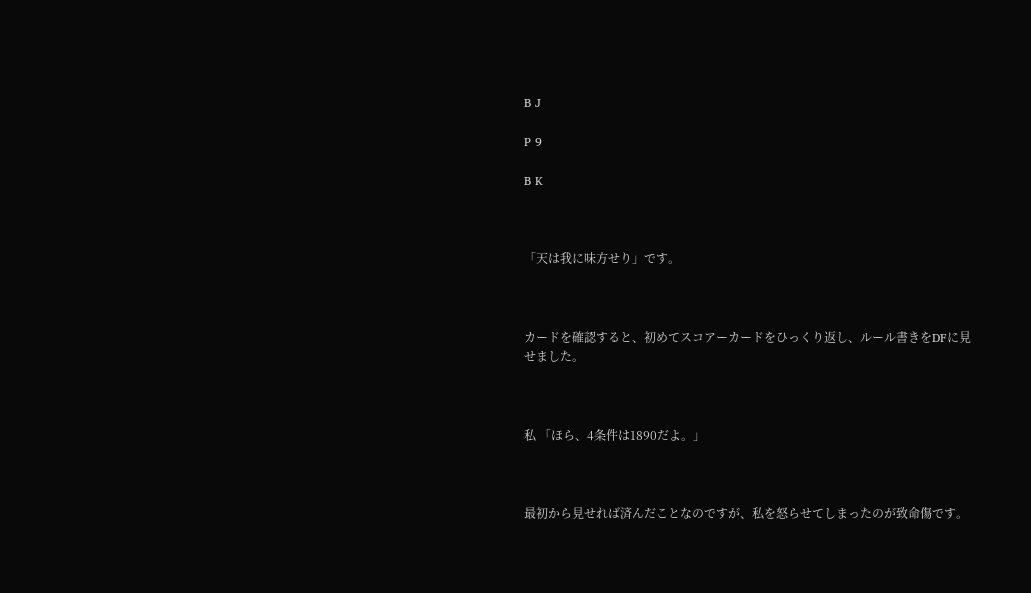B J

P 9

B K



「天は我に味方せり」です。



カードを確認すると、初めてスコアーカードをひっくり返し、ルール書きをDFに見せました。



私 「ほら、4条件は1890だよ。」



最初から見せれば済んだことなのですが、私を怒らせてしまったのが致命傷です。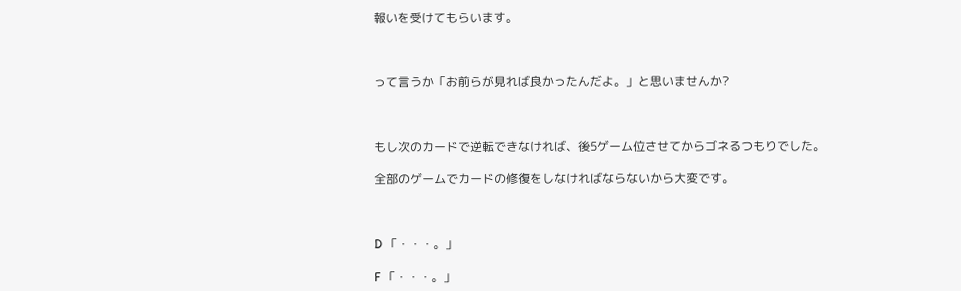報いを受けてもらいます。



って言うか「お前らが見れば良かったんだよ。」と思いませんか?



もし次のカードで逆転できなければ、後5ゲーム位させてからゴネるつもりでした。

全部のゲームでカードの修復をしなければならないから大変です。



D 「・・・。」

F 「・・・。」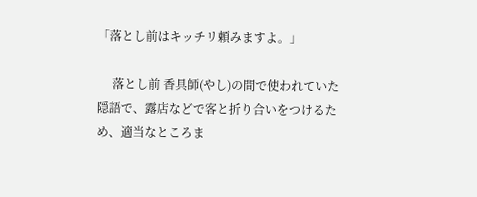「落とし前はキッチリ頼みますよ。」

     落とし前 香具師(やし)の間で使われていた隠語で、露店などで客と折り合いをつけるため、適当なところま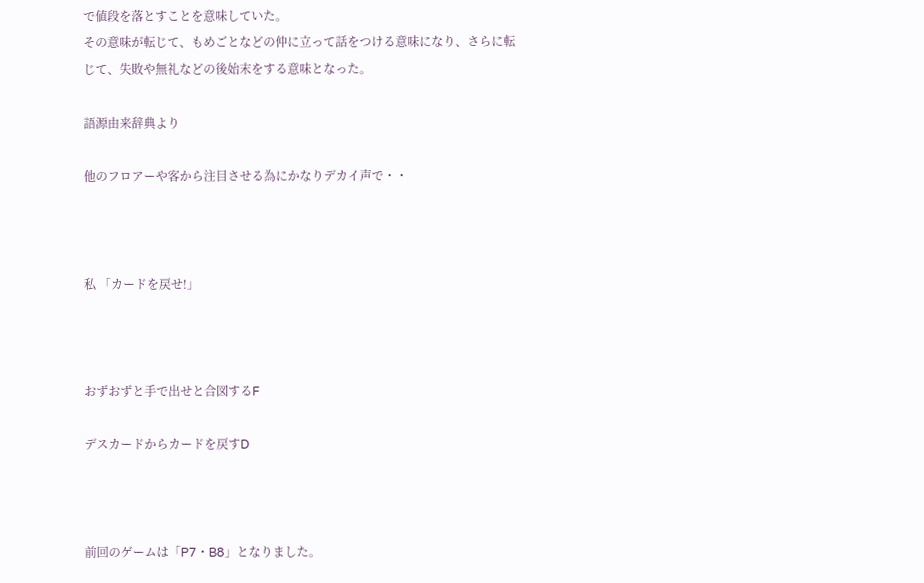で値段を落とすことを意味していた。
その意味が転じて、もめごとなどの仲に立って話をつける意味になり、さらに転じて、失敗や無礼などの後始末をする意味となった。

語源由来辞典より

他のフロアーや客から注目させる為にかなりデカイ声で・・



私 「カードを戻せ!」



おずおずと手で出せと合図するF

デスカードからカードを戻すD



前回のゲームは「P7・B8」となりました。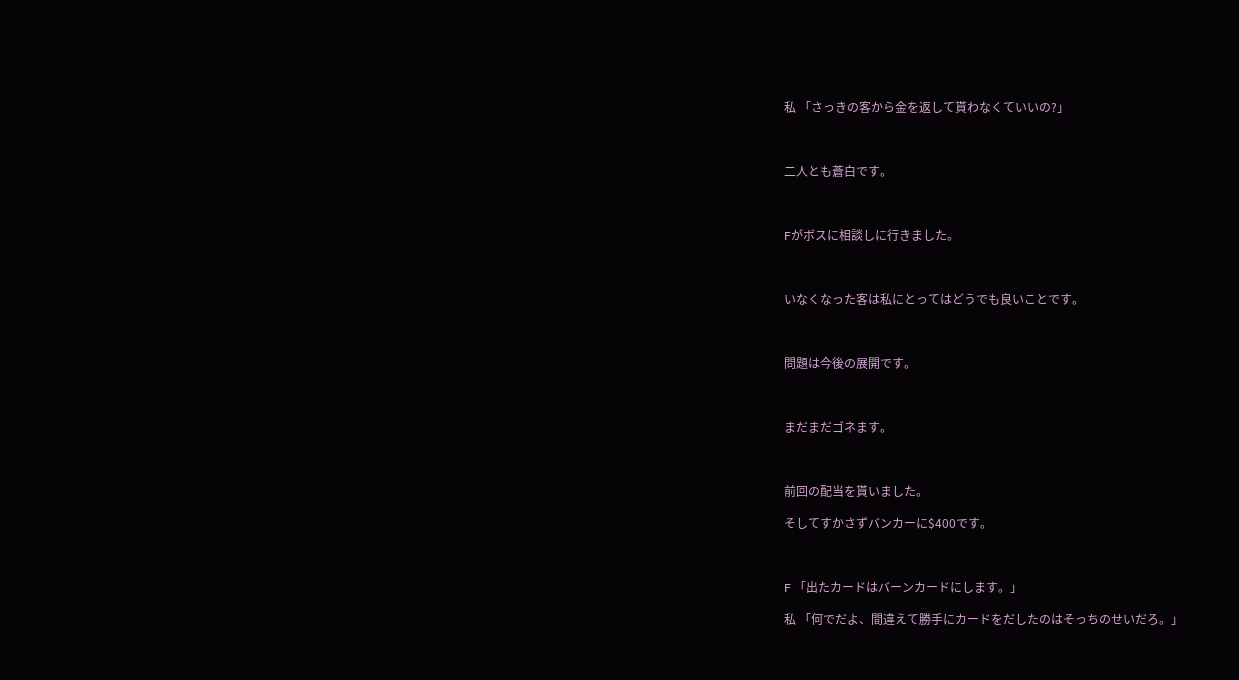私 「さっきの客から金を返して貰わなくていいの?」



二人とも蒼白です。



Fがボスに相談しに行きました。



いなくなった客は私にとってはどうでも良いことです。



問題は今後の展開です。



まだまだゴネます。



前回の配当を貰いました。

そしてすかさずバンカーに$400です。



F 「出たカードはバーンカードにします。」

私 「何でだよ、間違えて勝手にカードをだしたのはそっちのせいだろ。」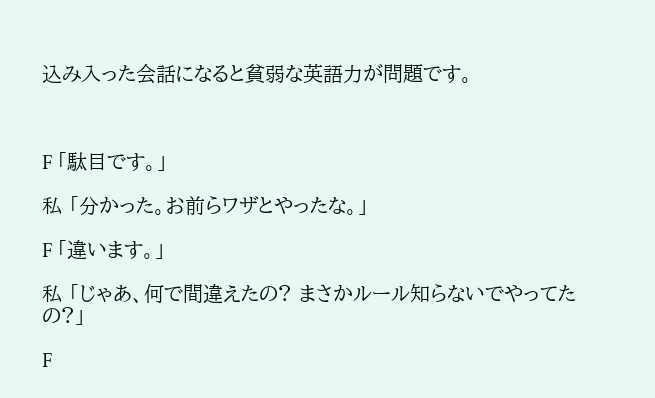込み入った会話になると貧弱な英語力が問題です。



F 「駄目です。」

私 「分かった。お前らワザとやったな。」

F 「違います。」

私 「じゃあ、何で間違えたの? まさかルール知らないでやってたの?」

F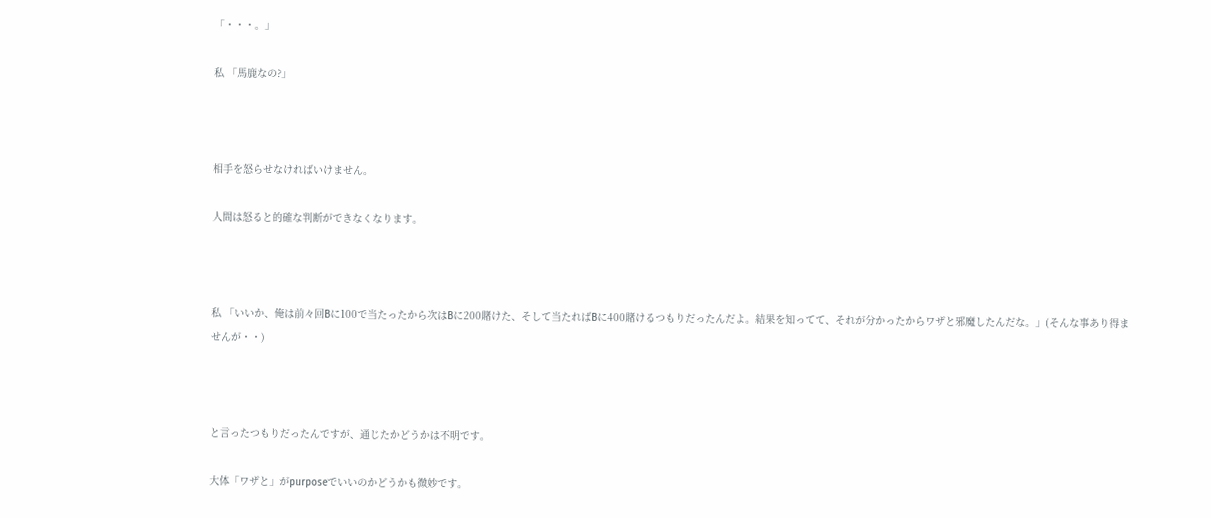「・・・。」

私 「馬鹿なの?」



相手を怒らせなければいけません。

人間は怒ると的確な判断ができなくなります。



私 「いいか、俺は前々回Bに100で当たったから次はBに200賭けた、そして当たればBに400賭けるつもりだったんだよ。結果を知ってて、それが分かったからワザと邪魔したんだな。」(そんな事あり得ませんが・・)



と言ったつもりだったんですが、通じたかどうかは不明です。

大体「ワザと」がpurposeでいいのかどうかも微妙です。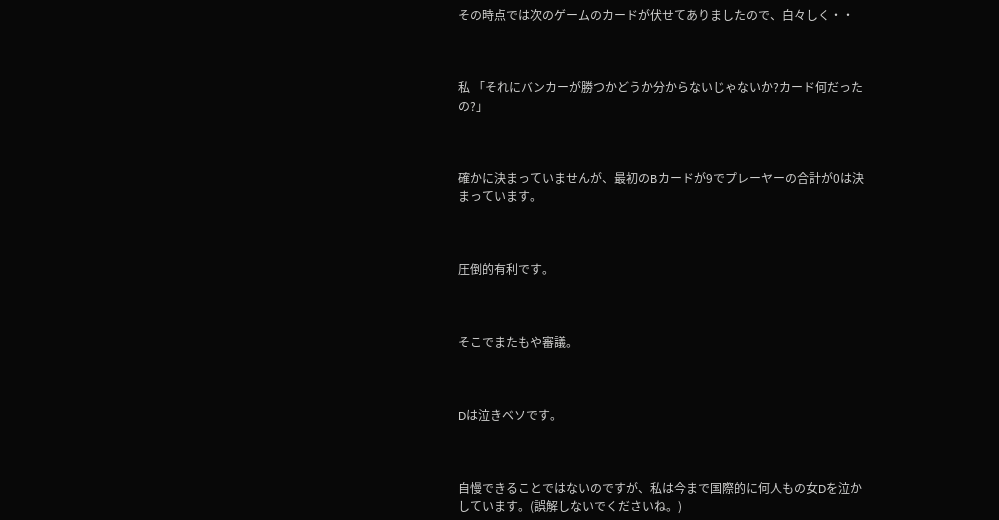その時点では次のゲームのカードが伏せてありましたので、白々しく・・



私 「それにバンカーが勝つかどうか分からないじゃないか?カード何だったの?」



確かに決まっていませんが、最初のBカードが9でプレーヤーの合計が0は決まっています。



圧倒的有利です。



そこでまたもや審議。



Dは泣きベソです。



自慢できることではないのですが、私は今まで国際的に何人もの女Dを泣かしています。(誤解しないでくださいね。)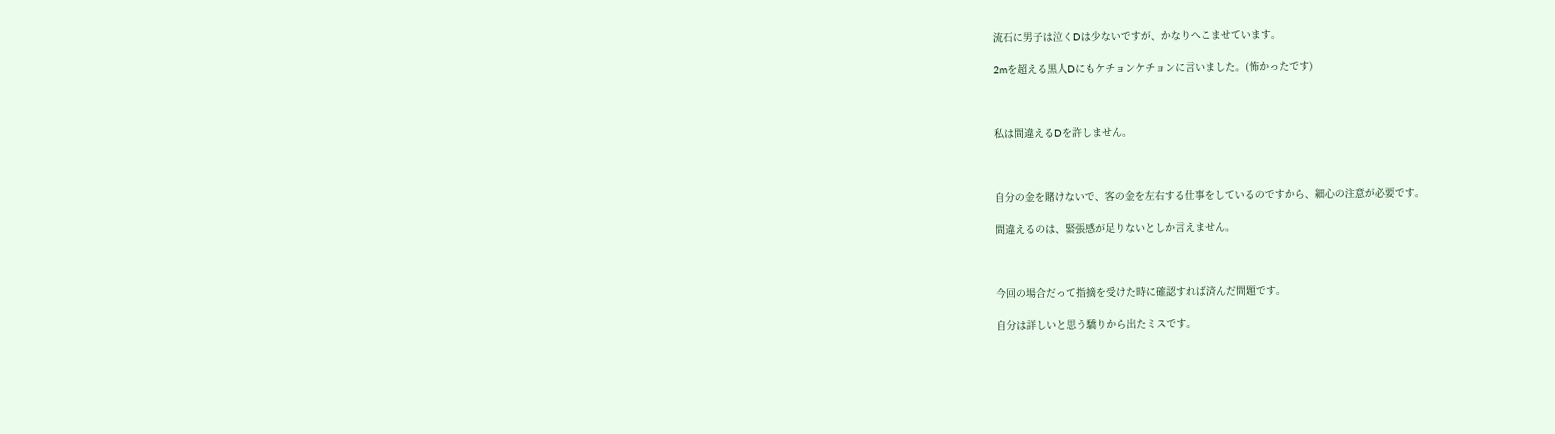流石に男子は泣くDは少ないですが、かなりへこませています。

2mを超える黒人Dにもケチョンケチョンに言いました。(怖かったです)



私は間違えるDを許しません。



自分の金を賭けないで、客の金を左右する仕事をしているのですから、細心の注意が必要です。

間違えるのは、緊張感が足りないとしか言えません。



今回の場合だって指摘を受けた時に確認すれば済んだ問題です。

自分は詳しいと思う驕りから出たミスです。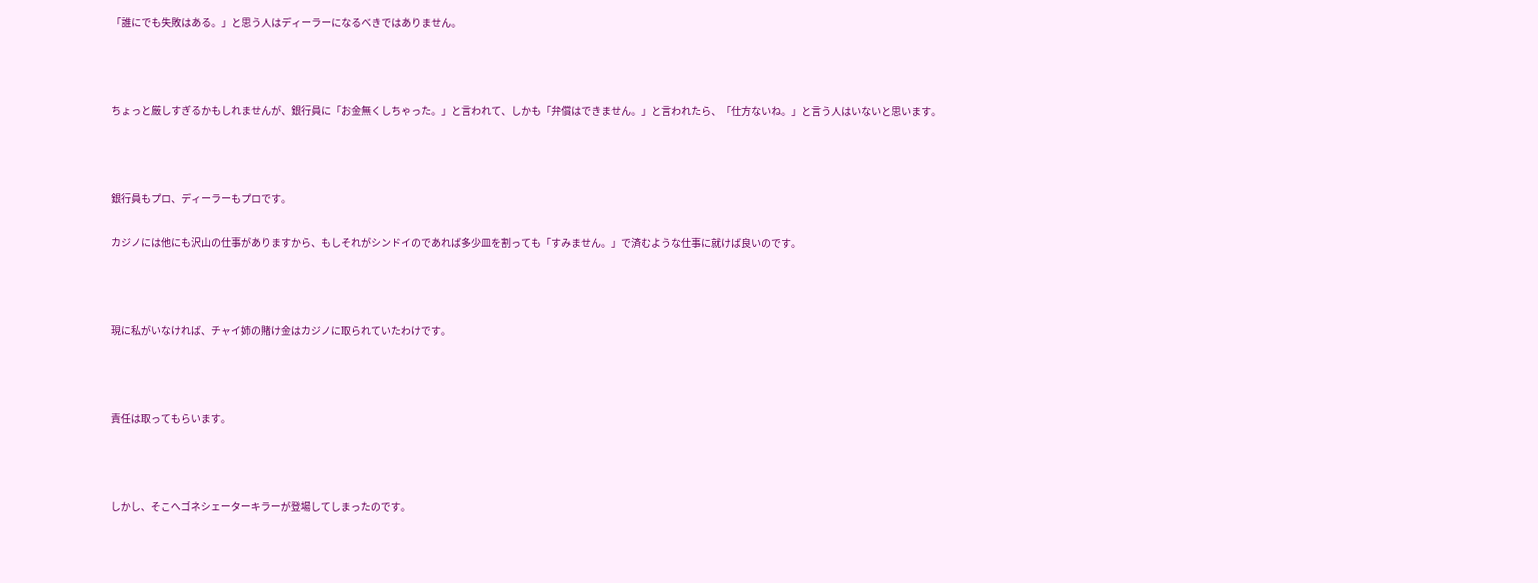「誰にでも失敗はある。」と思う人はディーラーになるべきではありません。



ちょっと厳しすぎるかもしれませんが、銀行員に「お金無くしちゃった。」と言われて、しかも「弁償はできません。」と言われたら、「仕方ないね。」と言う人はいないと思います。



銀行員もプロ、ディーラーもプロです。

カジノには他にも沢山の仕事がありますから、もしそれがシンドイのであれば多少皿を割っても「すみません。」で済むような仕事に就けば良いのです。



現に私がいなければ、チャイ姉の賭け金はカジノに取られていたわけです。



責任は取ってもらいます。



しかし、そこへゴネシェーターキラーが登場してしまったのです。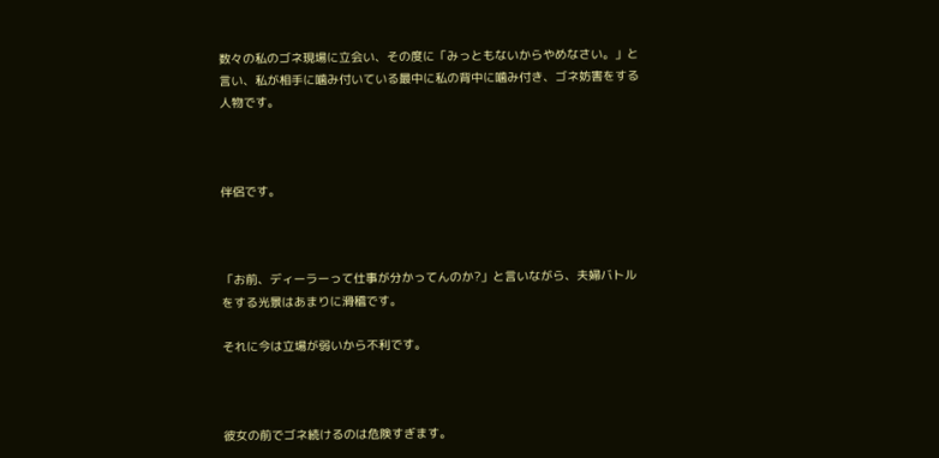数々の私のゴネ現場に立会い、その度に「みっともないからやめなさい。」と言い、私が相手に噛み付いている最中に私の背中に噛み付き、ゴネ妨害をする人物です。



伴侶です。



「お前、ディーラーって仕事が分かってんのか?」と言いながら、夫婦バトルをする光景はあまりに滑稽です。

それに今は立場が弱いから不利です。



彼女の前でゴネ続けるのは危険すぎます。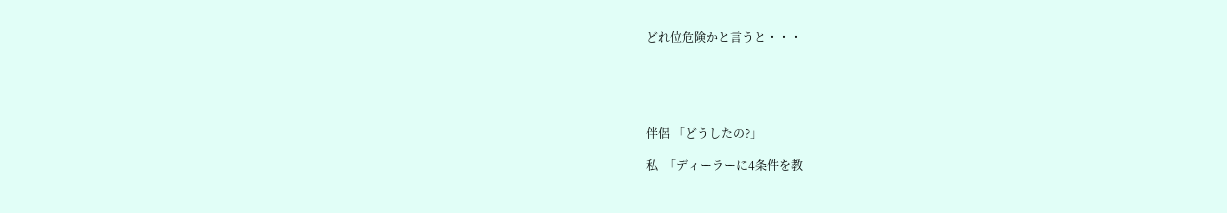どれ位危険かと言うと・・・





伴侶 「どうしたの?」

私  「ディーラーに4条件を教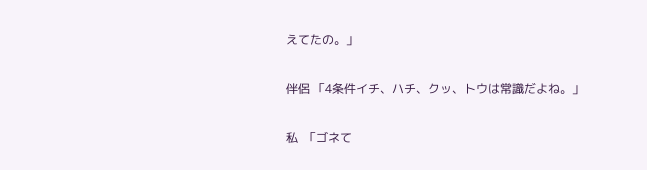えてたの。」

伴侶 「4条件イチ、ハチ、クッ、トウは常識だよね。」

私  「ゴネて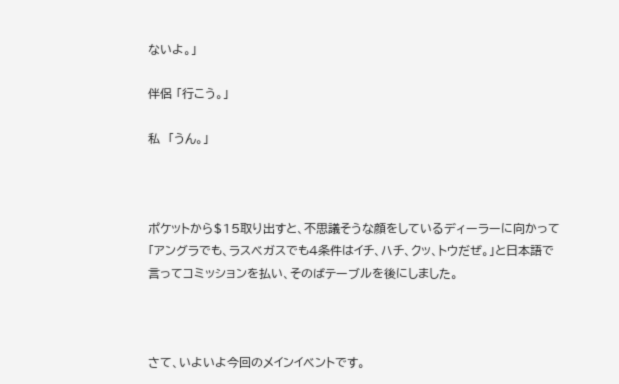ないよ。」

伴侶 「行こう。」

私  「うん。」



ポケットから$15取り出すと、不思議そうな顔をしているディーラーに向かって「アングラでも、ラスベガスでも4条件はイチ、ハチ、クッ、トウだぜ。」と日本語で言ってコミッションを払い、そのばテーブルを後にしました。



さて、いよいよ今回のメインイベントです。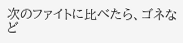次のファイトに比べたら、ゴネなど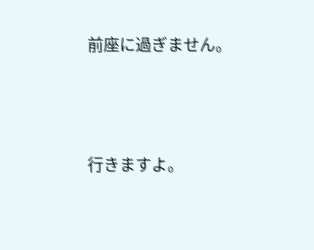前座に過ぎません。



行きますよ。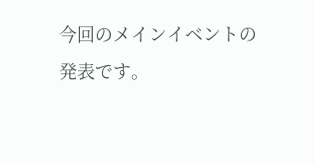今回のメインイベントの発表です。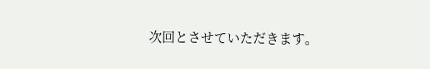次回とさせていただきます。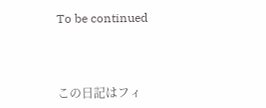To be continued



この日記はフィ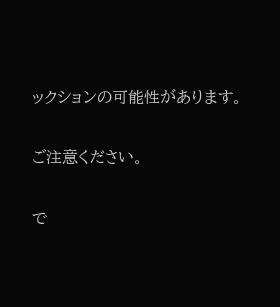ックションの可能性があります。

ご注意ください。

で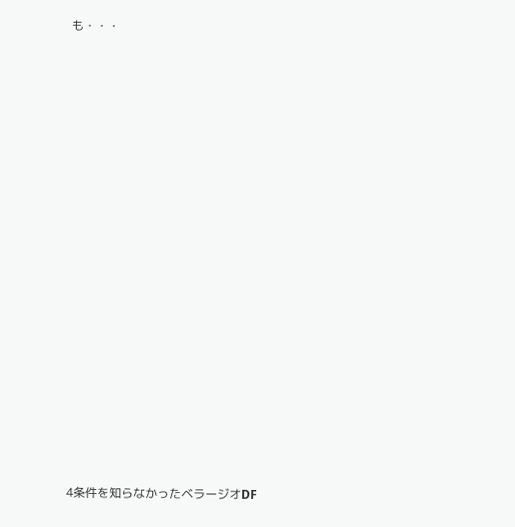も・・・



















4条件を知らなかったベラージオDF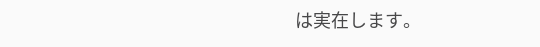は実在します。